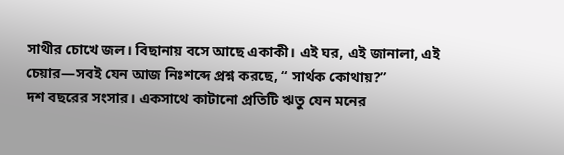সাথীর চোখে জল। বিছানায় বসে আছে একাকী। এই ঘর, এই জানালা, এই চেয়ার—সবই যেন আজ নিঃশব্দে প্রশ্ন করছে, “ সার্থক কোথায়?”
দশ বছরের সংসার। একসাথে কাটানো প্রতিটি ঋতু যেন মনের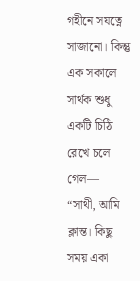গহীনে সযত্নে সাজানো। কিন্তু এক সকালে সার্থক শুধু একটি চিঠি রেখে চলে গেল—
“সাথী, আমি ক্লান্ত। কিছু সময় একা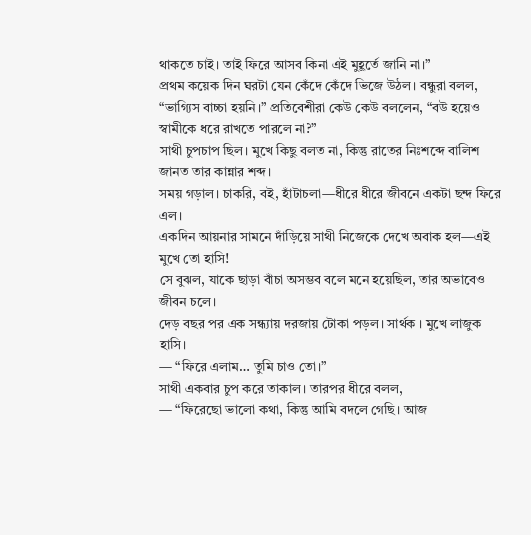থাকতে চাই। তাই ফিরে আসব কিনা এই মুহূর্তে জানি না।”
প্রথম কয়েক দিন ঘরটা যেন কেঁদে কেঁদে ভিজে উঠল। বন্ধুরা বলল, “ভাগ্যিস বাচ্চা হয়নি।” প্রতিবেশীরা কেউ কেউ বললেন, “বউ হয়েও স্বামীকে ধরে রাখতে পারলে না?”
সাথী চুপচাপ ছিল। মুখে কিছু বলত না, কিন্তু রাতের নিঃশব্দে বালিশ জানত তার কান্নার শব্দ।
সময় গড়াল। চাকরি, বই, হাঁটাচলা—ধীরে ধীরে জীবনে একটা ছন্দ ফিরে এল।
একদিন আয়নার সামনে দাঁড়িয়ে সাথী নিজেকে দেখে অবাক হল—এই মুখে তো হাসি!
সে বুঝল, যাকে ছাড়া বাঁচা অসম্ভব বলে মনে হয়েছিল, তার অভাবেও জীবন চলে।
দেড় বছর পর এক সন্ধ্যায় দরজায় টোকা পড়ল। সার্থক । মুখে লাজুক হাসি।
— “ফিরে এলাম… তুমি চাও তো।”
সাথী একবার চুপ করে তাকাল। তারপর ধীরে বলল,
— “ফিরেছো ভালো কথা, কিন্তু আমি বদলে গেছি। আজ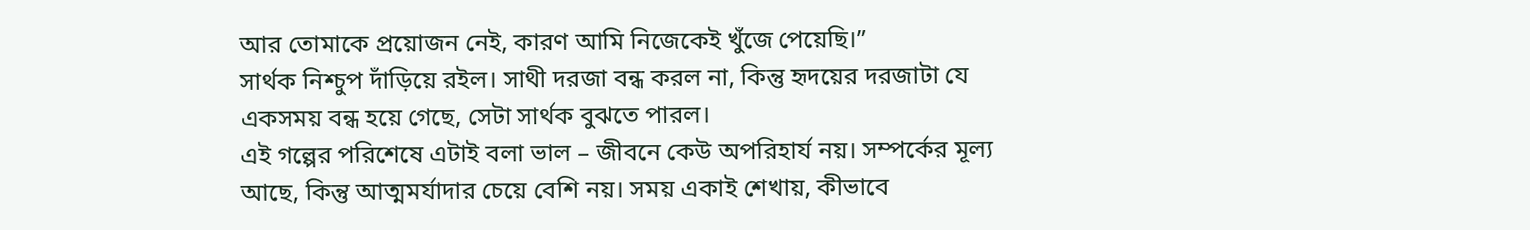আর তোমাকে প্রয়োজন নেই, কারণ আমি নিজেকেই খুঁজে পেয়েছি।”
সার্থক নিশ্চুপ দাঁড়িয়ে রইল। সাথী দরজা বন্ধ করল না, কিন্তু হৃদয়ের দরজাটা যে একসময় বন্ধ হয়ে গেছে, সেটা সার্থক বুঝতে পারল।
এই গল্পের পরিশেষে এটাই বলা ভাল – জীবনে কেউ অপরিহার্য নয়। সম্পর্কের মূল্য আছে, কিন্তু আত্মমর্যাদার চেয়ে বেশি নয়। সময় একাই শেখায়, কীভাবে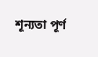শূন্যতা পূর্ণ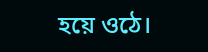হয়ে ওঠে।